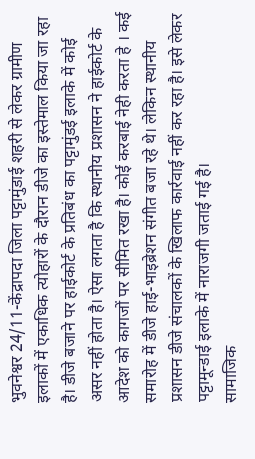भुवनेश्वर 24/11-केंद्रापदा जिला पट्टामुंडाई शहरी से लेकर ग्रामीण इलाकों में एकाधिक त्योहारों के दौरान डीजे का इस्तेमाल किया जा रहा है। डीजे बजाने पर हाईकोर्ट के प्रतिबंध का पट्टामुंडई इलाके में कोई असर नहीं होता है। ऐसा लगता है कि स्थानीय प्रशासन ने हाईकोर्ट के आदेश को कागजों पर सीमित रखा है। कोई करबाई नेही करता हे । कई समारोह में डीजे हाई-भाइब्रेशन संगीत बजा रहे थे। लेकिन स्थानीय प्रशासन डीजे संचालकों के खिलाफ कार्रवाई नहीं कर रहा है। इसे लेकर पट्टामून्डाई इलाके में नाराजगी जताई गई है।
सामाजिक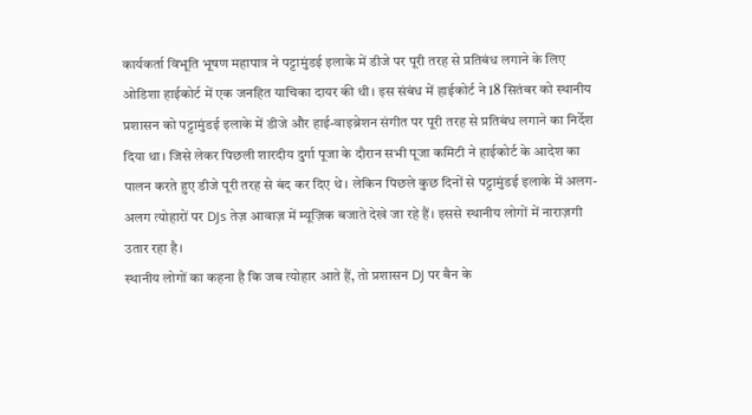कार्यकर्ता विभूति भूषण महापात्र ने पट्टामुंडई इलाके में डीजे पर पूरी तरह से प्रतिबंध लगाने के लिए ओडिशा हाईकोर्ट में एक जनहित याचिका दायर की थी। इस संबंध में हाईकोर्ट ने 18 सितंबर को स्थानीय प्रशासन को पट्टामुंडई इलाके में डीजे और हाई-वाइब्रेशन संगीत पर पूरी तरह से प्रतिबंध लगाने का निर्देश दिया था। जिसे लेकर पिछली शारदीय दुर्गा पूजा के दौरान सभी पूजा कमिटी ने हाईकोर्ट के आदेश का पालन करते हुए डीजे पूरी तरह से बंद कर दिए थे। लेकिन पिछले कुछ दिनों से पट्टामुंडई इलाके में अलग-अलग त्योहारों पर DJs तेज़ आवाज़ में म्यूज़िक बजाते देखे जा रहे हैं। इससे स्थानीय लोगों में नाराज़गी उतार रहा है।
स्थानीय लोगों का कहना है कि जब त्योहार आते हैं, तो प्रशासन DJ पर बैन के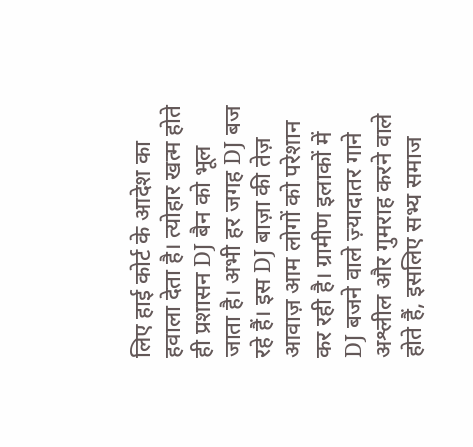लिए हाई कोर्ट के आदेश का हवाला देता है। त्योहार खत्म होते ही प्रशासन DJ बैन को भूल जाता है। अभी हर जगह DJ बज रहे हैं। इस DJ बाज़ा की तेज़ आवाज़ आम लोगों को परेशान कर रही है। ग्रामीण इलाकों में DJ बजने वाले ज़्यादातर गाने अश्लील और गुमराह करने वाले होते हैं, इसलिए सभ्य समाज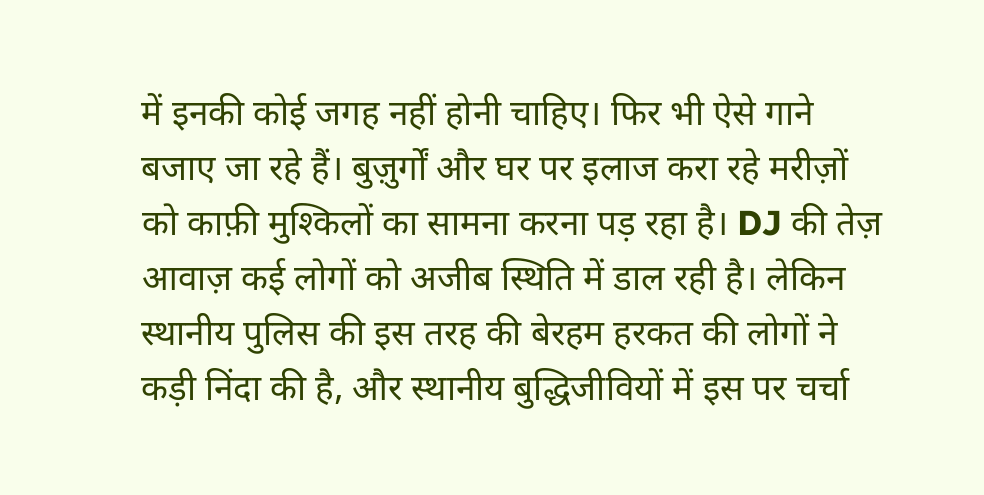में इनकी कोई जगह नहीं होनी चाहिए। फिर भी ऐसे गाने बजाए जा रहे हैं। बुज़ुर्गों और घर पर इलाज करा रहे मरीज़ों को काफ़ी मुश्किलों का सामना करना पड़ रहा है। DJ की तेज़ आवाज़ कई लोगों को अजीब स्थिति में डाल रही है। लेकिन स्थानीय पुलिस की इस तरह की बेरहम हरकत की लोगों ने कड़ी निंदा की है, और स्थानीय बुद्धिजीवियों में इस पर चर्चा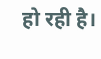हो रही है।